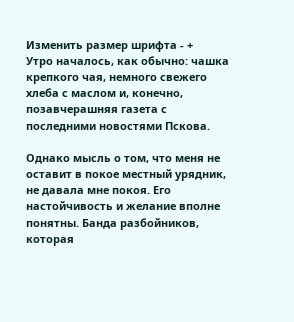Изменить размер шрифта - +
Утро началось, как обычно: чашка крепкого чая, немного свежего хлеба с маслом и, конечно, позавчерашняя газета с последними новостями Пскова.

Однако мысль о том, что меня не оставит в покое местный урядник, не давала мне покоя. Его настойчивость и желание вполне понятны. Банда разбойников, которая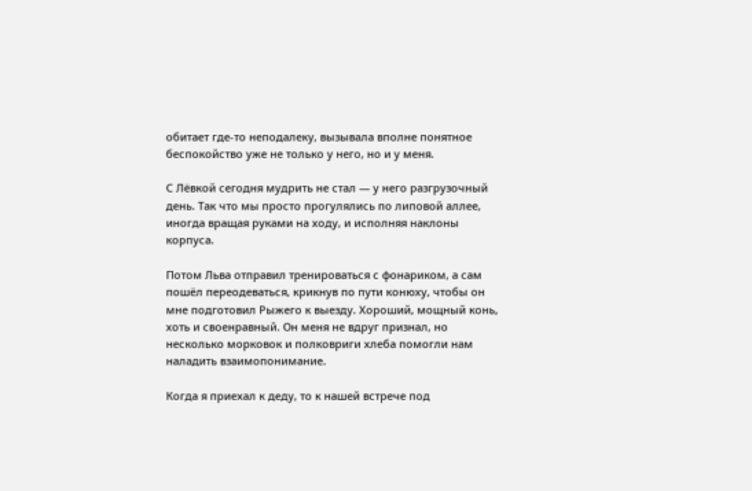обитает где-то неподалеку, вызывала вполне понятное беспокойство уже не только у него, но и у меня.

С Лёвкой сегодня мудрить не стал — у него разгрузочный день. Так что мы просто прогулялись по липовой аллее, иногда вращая руками на ходу, и исполняя наклоны корпуса.

Потом Льва отправил тренироваться с фонариком, а сам пошёл переодеваться, крикнув по пути конюху, чтобы он мне подготовил Рыжего к выезду. Хороший, мощный конь, хоть и своенравный. Он меня не вдруг признал, но несколько морковок и полковриги хлеба помогли нам наладить взаимопонимание.

Когда я приехал к деду, то к нашей встрече под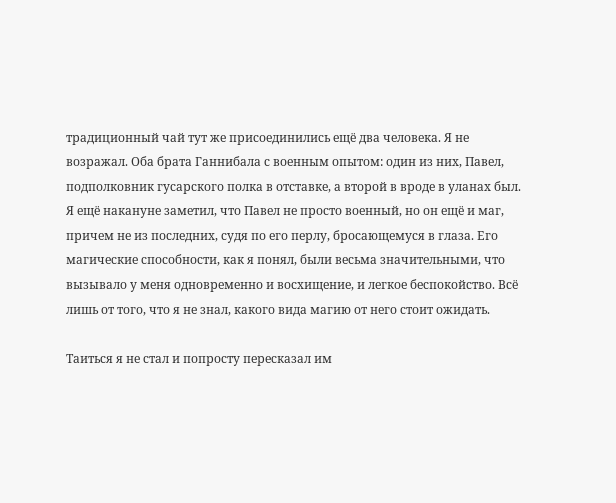традиционный чай тут же присоединились ещё два человека. Я не возражал. Оба брата Ганнибала с военным опытом: один из них, Павел, подполковник гусарского полка в отставке, а второй в вроде в уланах был. Я ещё накануне заметил, что Павел не просто военный, но он ещё и маг, причем не из последних, судя по его перлу, бросающемуся в глаза. Его магические способности, как я понял, были весьма значительными, что вызывало у меня одновременно и восхищение, и легкое беспокойство. Всё лишь от того, что я не знал, какого вида магию от него стоит ожидать.

Таиться я не стал и попросту пересказал им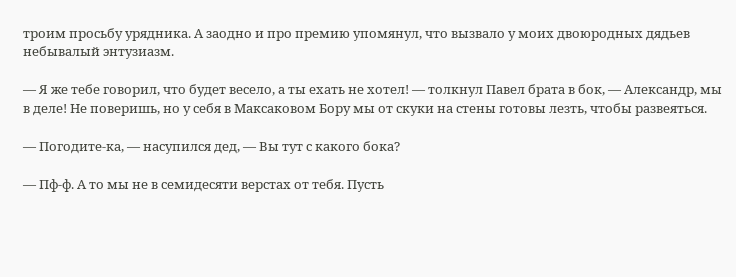троим просьбу урядника. А заодно и про премию упомянул, что вызвало у моих двоюродных дядьев небывалый энтузиазм.

— Я же тебе говорил, что будет весело, а ты ехать не хотел! — толкнул Павел брата в бок, — Александр, мы в деле! Не поверишь, но у себя в Максаковом Бору мы от скуки на стены готовы лезть, чтобы развеяться.

— Погодите-ка, — насупился дед, — Вы тут с какого бока?

— Пф-ф. А то мы не в семидесяти верстах от тебя. Пусть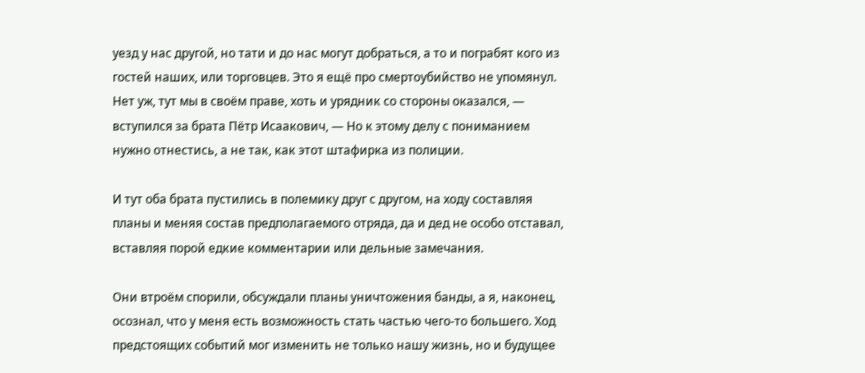уезд у нас другой, но тати и до нас могут добраться, а то и пограбят кого из гостей наших, или торговцев. Это я ещё про смертоубийство не упомянул. Нет уж, тут мы в своём праве, хоть и урядник со стороны оказался, — вступился за брата Пётр Исаакович, — Но к этому делу с пониманием нужно отнестись, а не так, как этот штафирка из полиции.

И тут оба брата пустились в полемику друг с другом, на ходу составляя планы и меняя состав предполагаемого отряда, да и дед не особо отставал, вставляя порой едкие комментарии или дельные замечания.

Они втроём спорили, обсуждали планы уничтожения банды, а я, наконец, осознал, что у меня есть возможность стать частью чего-то большего. Ход предстоящих событий мог изменить не только нашу жизнь, но и будущее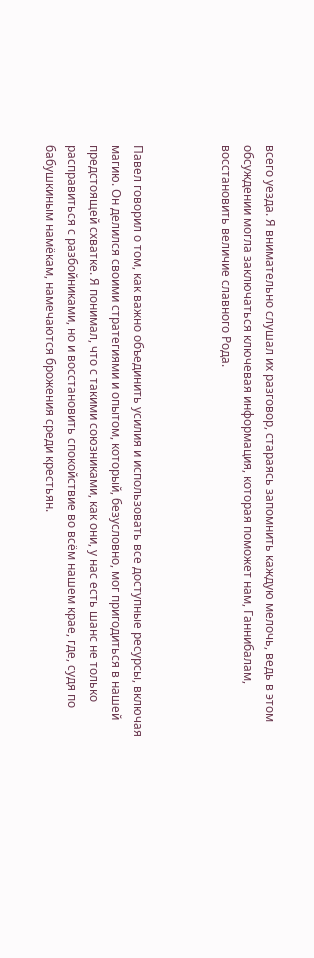всего уезда. Я внимательно слушал их разговор, стараясь запомнить каждую мелочь, ведь в этом обсуждении могла заключаться ключевая информация, которая поможет нам, Ганнибалам, восстановить величие славного Рода.



Павел говорил о том, как важно объединить усилия и использовать все доступные ресурсы, включая магию. Он делился своими стратегиями и опытом, который, безусловно, мог пригодиться в нашей предстоящей схватке. Я понимал, что с такими союзниками, как они, у нас есть шанс не только расправиться с разбойниками, но и восстановить спокойствие во всём нашем крае, где, судя по бабушкиным намёкам, намечаются брожения среди крестьян.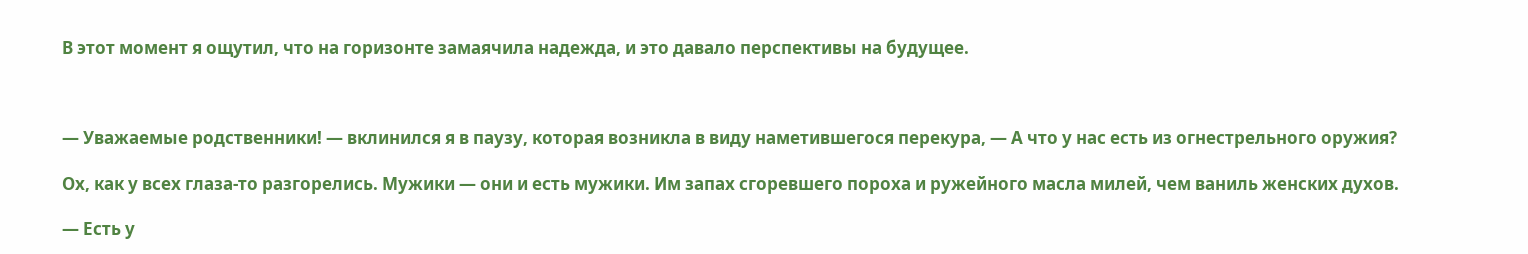В этот момент я ощутил, что на горизонте замаячила надежда, и это давало перспективы на будущее.



— Уважаемые родственники! — вклинился я в паузу, которая возникла в виду наметившегося перекура, — А что у нас есть из огнестрельного оружия?

Ох, как у всех глаза-то разгорелись. Мужики — они и есть мужики. Им запах сгоревшего пороха и ружейного масла милей, чем ваниль женских духов.

— Есть у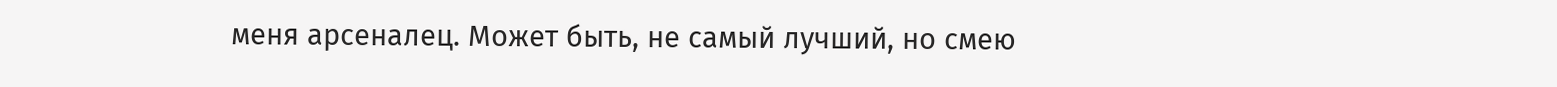меня арсеналец. Может быть, не самый лучший, но смею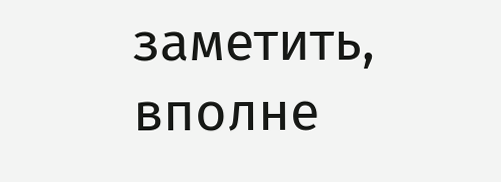заметить, вполне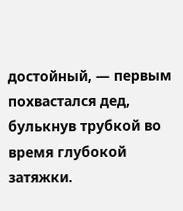достойный, — первым похвастался дед, булькнув трубкой во время глубокой затяжки.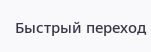Быстрый переход